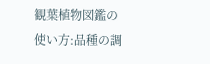観葉植物図鑑の使い方:品種の調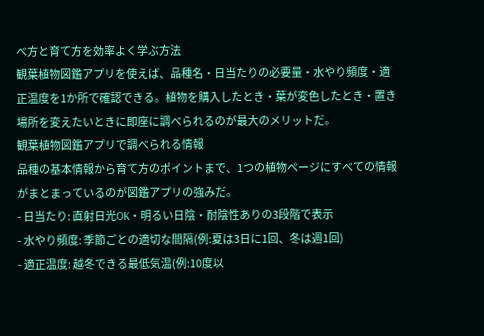べ方と育て方を効率よく学ぶ方法
観葉植物図鑑アプリを使えば、品種名・日当たりの必要量・水やり頻度・適正温度を1か所で確認できる。植物を購入したとき・葉が変色したとき・置き場所を変えたいときに即座に調べられるのが最大のメリットだ。
観葉植物図鑑アプリで調べられる情報
品種の基本情報から育て方のポイントまで、1つの植物ページにすべての情報がまとまっているのが図鑑アプリの強みだ。
- 日当たり: 直射日光OK・明るい日陰・耐陰性ありの3段階で表示
- 水やり頻度: 季節ごとの適切な間隔(例:夏は3日に1回、冬は週1回)
- 適正温度: 越冬できる最低気温(例:10度以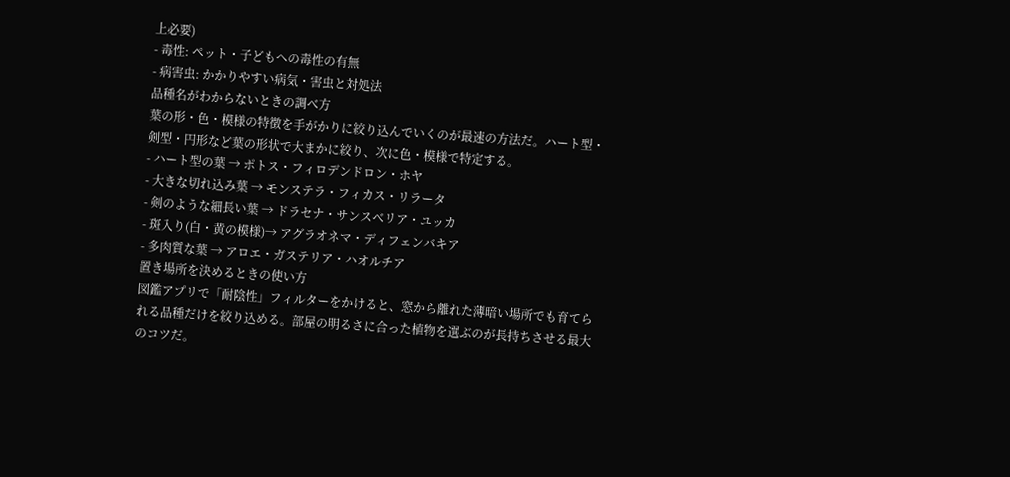上必要)
- 毒性: ペット・子どもへの毒性の有無
- 病害虫: かかりやすい病気・害虫と対処法
品種名がわからないときの調べ方
葉の形・色・模様の特徴を手がかりに絞り込んでいくのが最速の方法だ。ハート型・剣型・円形など葉の形状で大まかに絞り、次に色・模様で特定する。
- ハート型の葉 → ポトス・フィロデンドロン・ホヤ
- 大きな切れ込み葉 → モンステラ・フィカス・リラータ
- 剣のような細長い葉 → ドラセナ・サンスベリア・ユッカ
- 斑入り(白・黄の模様)→ アグラオネマ・ディフェンバキア
- 多肉質な葉 → アロエ・ガステリア・ハオルチア
置き場所を決めるときの使い方
図鑑アプリで「耐陰性」フィルターをかけると、窓から離れた薄暗い場所でも育てられる品種だけを絞り込める。部屋の明るさに合った植物を選ぶのが長持ちさせる最大のコツだ。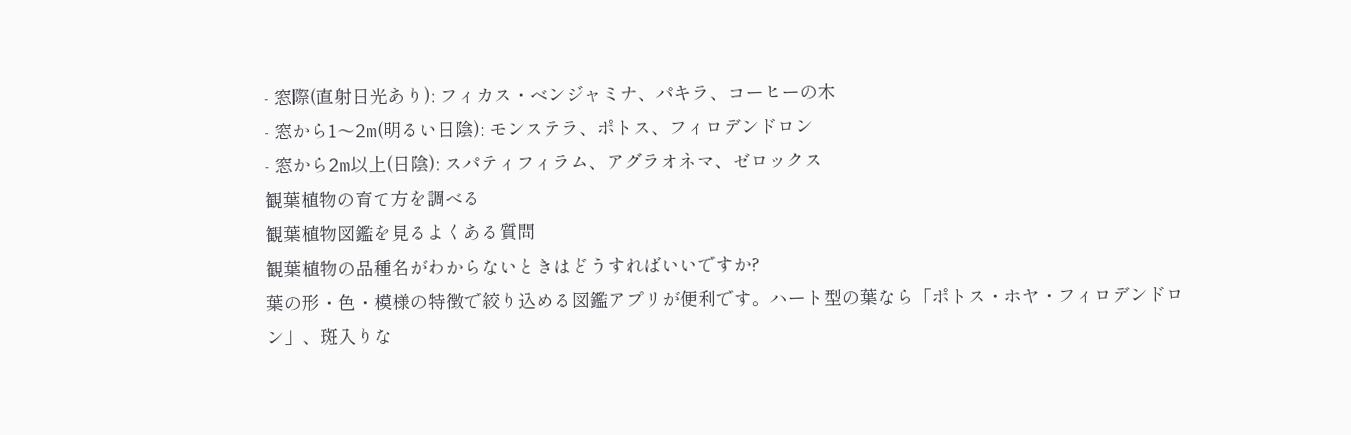- 窓際(直射日光あり): フィカス・ベンジャミナ、パキラ、コーヒーの木
- 窓から1〜2m(明るい日陰): モンステラ、ポトス、フィロデンドロン
- 窓から2m以上(日陰): スパティフィラム、アグラオネマ、ゼロックス
観葉植物の育て方を調べる
観葉植物図鑑を見るよくある質問
観葉植物の品種名がわからないときはどうすればいいですか?
葉の形・色・模様の特徴で絞り込める図鑑アプリが便利です。ハート型の葉なら「ポトス・ホヤ・フィロデンドロン」、斑入りな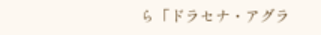ら「ドラセナ・アグラ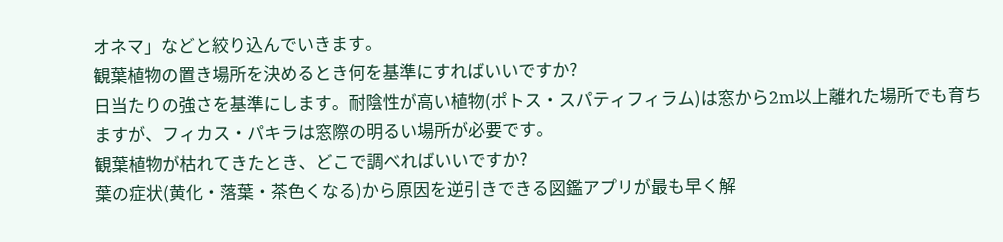オネマ」などと絞り込んでいきます。
観葉植物の置き場所を決めるとき何を基準にすればいいですか?
日当たりの強さを基準にします。耐陰性が高い植物(ポトス・スパティフィラム)は窓から2m以上離れた場所でも育ちますが、フィカス・パキラは窓際の明るい場所が必要です。
観葉植物が枯れてきたとき、どこで調べればいいですか?
葉の症状(黄化・落葉・茶色くなる)から原因を逆引きできる図鑑アプリが最も早く解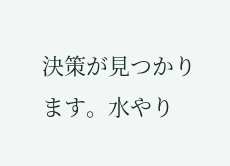決策が見つかります。水やり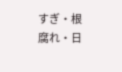すぎ・根腐れ・日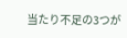当たり不足の3つが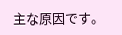主な原因です。